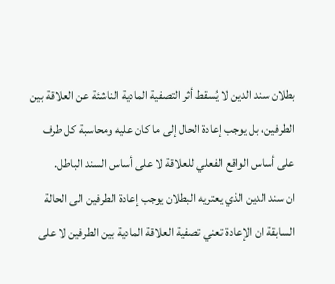بطلان سند الدين لا يُسقط أثر التصفية المادية الناشئة عن العلاقة بين الطرفين، بل يوجب إعادة الحال إلى ما كان عليه ومحاسبة كل طرف على أساس الواقع الفعلي للعلاقة لا على أساس السند الباطل.
ان سند الدين الذي يعتريه البطلان يوجب إعادة الطرفين الى الحالة السابقة ان الإعادة تعني تصفية العلاقة المادية بين الطرفين لا على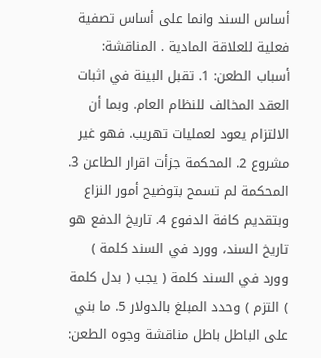أساس السند وانما على أساس تصفية فعلية للعلاقة المادية . المناقشة: أسباب الطعن: 1. تقبل البينة في اثبات العقد المخالف للنظام العام. وبما أن الالتزام يعود لعمليات تهريب. فهو غير مشروع 2. المحكمة جزأت اقرار الطاعن 3. المحكمة لم تسمح بتوضيح أمور النزاع وبتقديم كافة الدفوع 4. تاريخ الدفع هو تاريخ السند، وورد في السند كلمة ) وورد في السند كلمة ( يجب ( بدل كلمة ) التزم ) وحدد المبلغ بالدولار 5. ما بني على الباطل باطل مناقشة وجوه الطعن: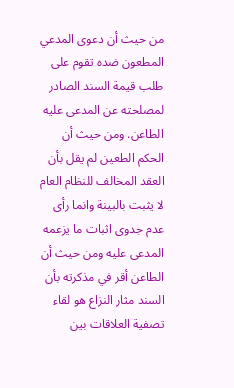من حيث أن دعوى المدعي المطعون ضده تقوم على طلب قيمة السند الصادر لمصلحته عن المدعى عليه الطاعن. ومن حيث أن الحكم الطعين لم يقل بأن العقد المخالف للنظام العام لا يثبت بالبينة وانما رأى عدم جدوى اثبات ما يزعمه المدعى عليه ومن حيث أن الطاعن أقر في مذكرته بأن السند مثار النزاع هو لقاء تصفية العلاقات بين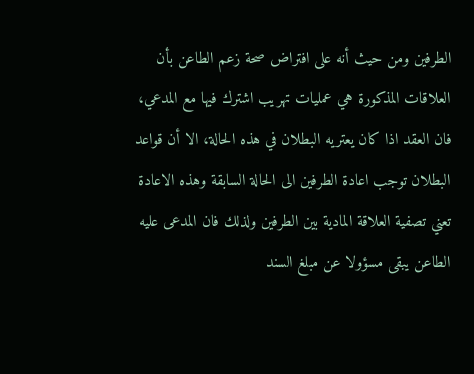الطرفين ومن حيث أنه على افتراض صحة زعم الطاعن بأن العلاقات المذكورة هي عمليات تهريب اشترك فيها مع المدعي، فان العقد اذا كان يعتريه البطلان في هذه الحالة، الا أن قواعد البطلان توجب اعادة الطرفين الى الحالة السابقة وهذه الاعادة تعني تصفية العلاقة المادية بين الطرفين ولذلك فان المدعى عليه الطاعن يبقى مسؤولا عن مبلغ السند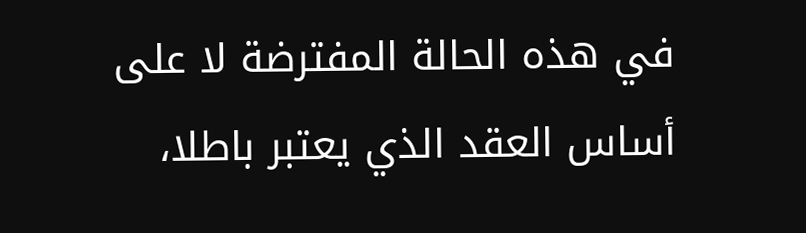في هذه الحالة المفترضة لا على أساس العقد الذي يعتبر باطلا،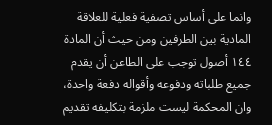وانما على أساس تصفية فعلية للعلاقة المادية بين الطرفين ومن حيث أن المادة ١٤٤ أصول توجب على الطاعن أن يقدم جميع طلباته ودفوعه وأقواله دفعة واحدة، وان المحكمة ليست ملزمة بتكليفه تقديم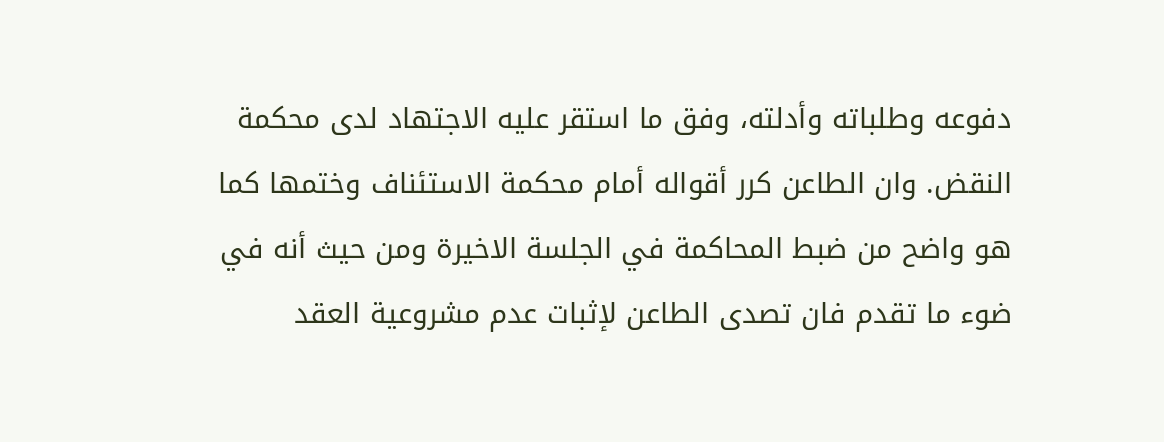دفوعه وطلباته وأدلته، وفق ما استقر عليه الاجتهاد لدى محكمة النقض. وان الطاعن كرر أقواله أمام محكمة الاستئناف وختمها كما هو واضح من ضبط المحاكمة في الجلسة الاخيرة ومن حيث أنه في ضوء ما تقدم فان تصدى الطاعن لإثبات عدم مشروعية العقد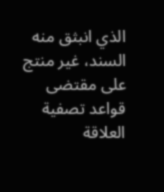الذي انبثق منه السند، غير منتج على مقتضى قواعد تصفية العلاقة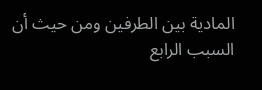المادية بين الطرفين ومن حيث أن السبب الرابع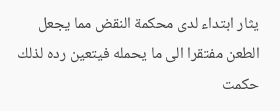يثار ابتداء لدى محكمة النقض مما يجعل الطعن مفتقرا الى ما يحمله فيتعين رده لذلك حكمت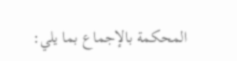المحكمة بالإجماع بما يلي: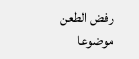رفض الطعن موضوعا